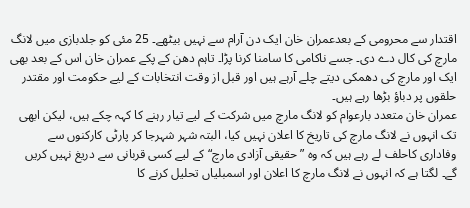اقتدار سے محرومی کے بعدعمران خان ایک دن آرام سے نہیں بیٹھے۔ 25 مئی کو جلدبازی میں لانگ مارچ کی کال دے دی۔ جسے ناکامی کا سامنا کرنا پڑا۔ تاہم دھن کے پکے عمران خان اس کے بعد بھی ایک اور مارچ کی دھمکی دیتے چلے آرہے ہیں اور قبل از وقت انتخابات کے لیے حکومت اور مقتدر حلقوں پر دباؤ بڑھا رہے ہیں۔
عمران خان متعدد بارعوام کو لانگ مارچ میں شرکت کے لیے تیار رہنے کا کہہ چکے ہیں، لیکن ابھی تک انہوں نے لانگ مارچ کی تاریخ کا اعلان نہیں کیا، البتہ شہر شہرجا کر پارٹی کارکنوں سے وفاداری کاحلف لے رہے ہیں کہ وہ ”حقیقی آزادی مارچ“کے لیے کسی قربانی سے دریغ نہیں کریں گے۔ لگتا ہے کہ انہوں نے لانگ مارچ کا اعلان اور اسمبلیاں تحلیل کرنے کا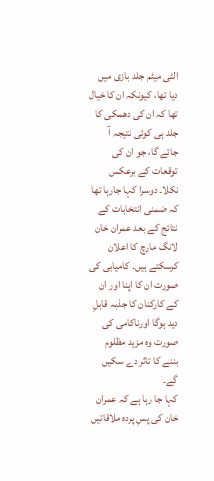الٹی میٹم جلد بازی میں دیا تھا، کیونکہ ان کا خیال تھا کہ ان کی دھمکی کا جلد ہی کوئی نتیجہ آ جائے گا، جو ان کی توقعات کے برعکس نکلا۔ دوسرا کہا جارہا تھا کہ ضمنی انتخابات کے نتائج کے بعد عمران خان لانگ مارچ کا اعلان کرسکتے ہیں۔ کامیابی کی صورت ان کا اپنا اور ان کے کارکنان کا جذبہ قابلِ دید ہوگا اورناکامی کی صورت وہ مزید مظلوم بننے کا تاثر دے سکیں گے۔
کہا جا رہا ہے کہ عمران خان کی پسِ پردہ ملاقاتیں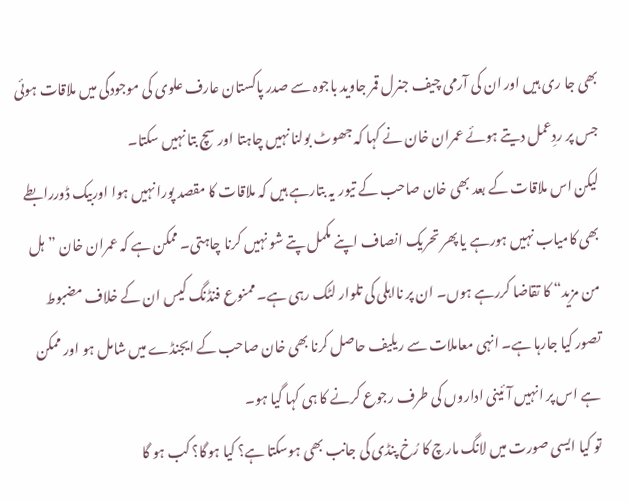بھی جا ری ہیں اور ان کی آرمی چیف جنرل قمر جاوید باجوہ سے صدر پاکستان عارف علوی کی موجودگی میں ملاقات ہوئی جس پر ردِعمل دیتے ہوئے عمران خان نے کہا کہ جھوٹ بولنا نہیں چاہتا اور سچ بتا نہیں سکتا۔
لیکن اس ملاقات کے بعد بھی خان صاحب کے تیور یہ بتارہے ہیں کہ ملاقات کا مقصد پورا نہیں ہوا اوربیک ڈوررابطے بھی کامیاب نہیں ہورہے یا پھر تحریک انصاف اپنے مکمل پتے شو نہیں کرنا چاہتی۔ ممکن ہے کہ عمران خان ”ہل من مزید“ کا تقاضا کررہے ہوں۔ ان پر نااہلی کی تلوار لٹک رہی ہے۔ ممنوع فنڈنگ کیس ان کے خلاف مضبوط تصور کیا جارہا ہے۔ انہی معاملات سے ریلیف حاصل کرنا بھی خان صاحب کے ایجنڈے میں شامل ہو اور ممکن ہے اس پر انہیں آئینی اداروں کی طرف رجوع کرنے کا ہی کہا گیا ہو۔
تو کیا ایسی صورت میں لانگ مارچ کا رُخ پنڈی کی جانب بھی ہوسکتا ہے؟ کیا ہوگا؟ کب ہو گا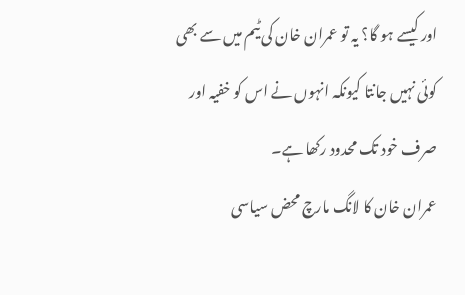اور کیسے ہو گا؟ یہ تو عمران خان کی ٹیم میں سے بھی کوئی نہیں جانتا کیونکہ انہوں نے اس کو خفیہ اور صرف خود تک محدود رکھا ہے۔
عمران خان کا لانگ مارچ محض سیاسی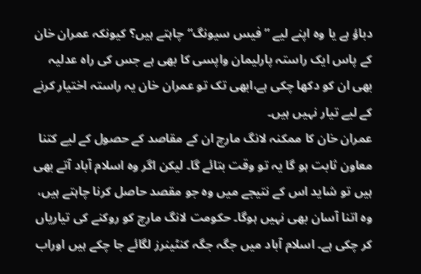دباؤ ہے یا وہ اپنے لیے ”فیس سیونگ“چاہتے ہیں؟ کیونکہ عمران خان کے پاس ایک راستہ پارلیمان واپسی کا بھی ہے جس کی راہ عدلیہ بھی ان کو دکھا چکی ہے،ابھی تک تو عمران خان یہ راستہ اختیار کرنے کے لیے تیار نہیں ہیں۔
عمران خان کا ممکنہ لانگ مارچ ان کے مقاصد کے حصول کے لیے کتنا معاون ثابت ہو گا یہ تو وقت بتائے گا۔ لیکن اگر وہ اسلام آباد آتے بھی ہیں تو شاید اس کے نتیجے میں وہ جو مقصد حاصل کرنا چاہتے ہیں، وہ اتنا آسان بھی نہیں ہوگا۔ حکومت لانگ مارچ کو روکنے کی تیاریاں کر چکی ہے۔ اسلام آباد میں جگہ جگہ کنٹینرز لگائے جا چکے ہیں اوراب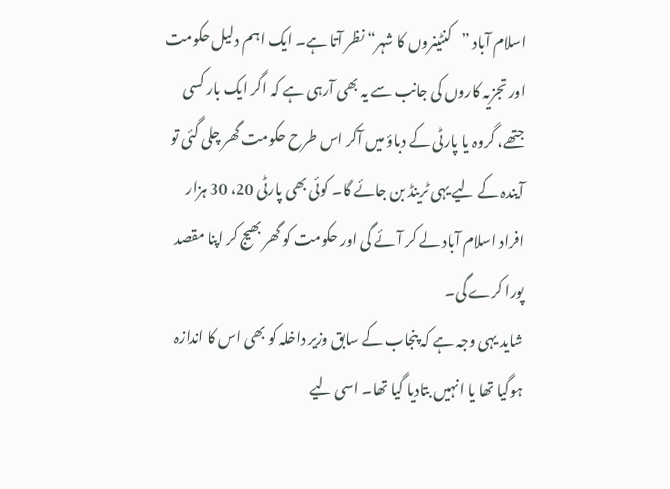اسلام آباد ”کنٹینروں کا شہر“ نظر آتا ہے۔ ایک اہم دلیل حکومت اور تجزیہ کاروں کی جانب سے یہ بھی آرہی ہے کہ اگر ایک بار کسی جتھے، گروہ یا پارٹی کے دباؤ میں آکر اس طرح حکومت گھر چلی گئی تو آیندہ کے لیے یہی ٹرینڈ بن جائے گا۔ کوئی بھی پارٹی 20، 30 ہزار افراد اسلام آباد لے کر آئے گی اور حکومت کو گھر بھیج کر اپنا مقصد پورا کرے گی۔
شاید یہی وجہ ہے کہ پنجاب کے سابق وزیر داخلہ کو بھی اس کا اندازہ ہوگیا تھا یا انہیں بتادیا گیا تھا۔ اسی لیے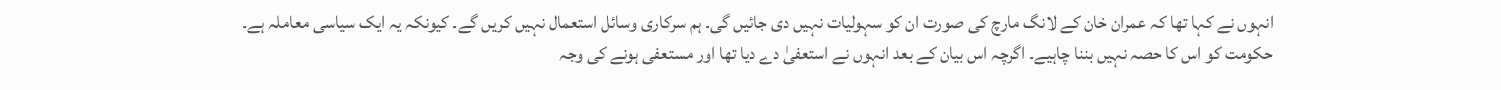انہوں نے کہا تھا کہ عمران خان کے لانگ مارچ کی صورت ان کو سہولیات نہیں دی جائیں گی۔ ہم سرکاری وسائل استعمال نہیں کریں گے۔ کیونکہ یہ ایک سیاسی معاملہ ہے۔ حکومت کو اس کا حصہ نہیں بننا چاہیے۔ اگرچہ اس بیان کے بعد انہوں نے استعفیٰ دے دیا تھا اور مستعفی ہونے کی وجہ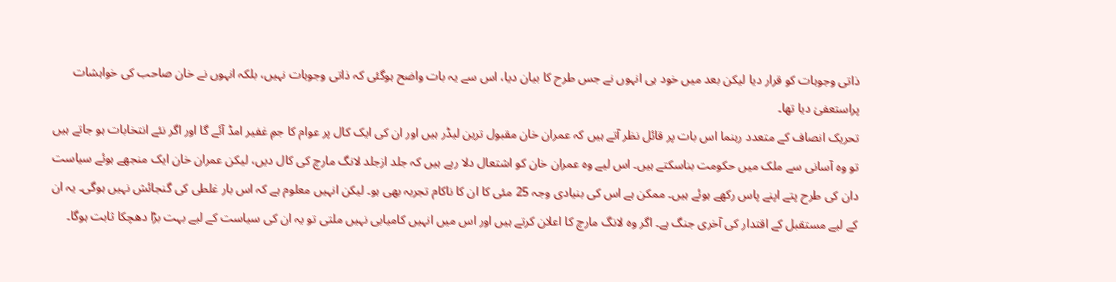ذاتی وجوہات کو قرار دیا لیکن بعد میں خود ہی انہوں نے جس طرح کا بیان دیا، اس سے یہ بات واضح ہوگئی کہ ذاتی وجوہات نہیں، بلکہ انہوں نے خان صاحب کی خواہشات پراستعفیٰ دیا تھا۔
تحریک انصاف کے متعدد رہنما اس بات پر قائل نظر آتے ہیں کہ عمران خان مقبول ترین لیڈر ہیں اور ان کی ایک کال پر عوام کا جمِ غفیر امڈ آئے گا اور اگر نئے انتخابات ہو جاتے ہیں تو وہ آسانی سے ملک میں حکومت بناسکتے ہیں۔ اس لیے وہ عمران خان کو اشتعال دلا رہے ہیں کہ جلد ازجلد لانگ مارچ کی کال دیں، لیکن عمران خان ایک منجھے ہوئے سیاست دان کی طرح پتے اپنے پاس رکھے ہوئے ہیں۔ ممکن ہے اس کی بنیادی وجہ 25 مئی کا ان کا ناکام تجربہ بھی ہو۔ لیکن انہیں معلوم ہے کہ اس بار غلطی کی گنجائش نہیں ہوگی۔ یہ ان کے لیے مستقبل کے اقتدار کی آخری جنگ ہے۔ اگر وہ لانگ مارچ کا اعلان کرتے ہیں اور اس میں انہیں کامیابی نہیں ملتی تو یہ ان کی سیاست کے لیے بہت بڑا دھچکا ثابت ہوگا۔